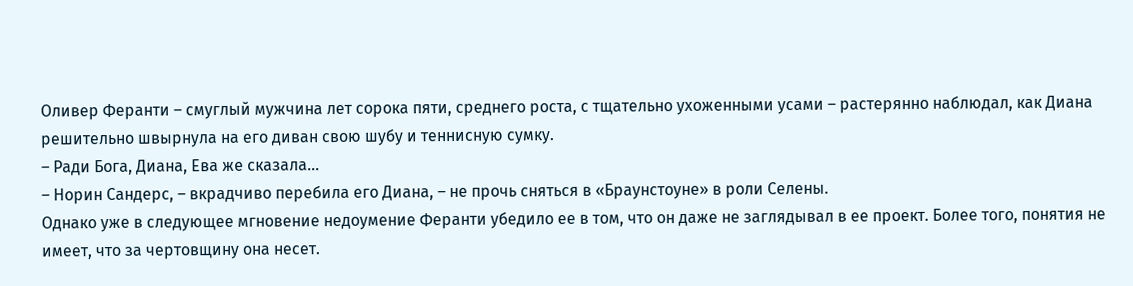Оливер Феранти – смуглый мужчина лет сорока пяти, среднего роста, с тщательно ухоженными усами – растерянно наблюдал, как Диана решительно швырнула на его диван свою шубу и теннисную сумку.
– Ради Бога, Диана, Ева же сказала…
– Норин Сандерс, – вкрадчиво перебила его Диана, – не прочь сняться в «Браунстоуне» в роли Селены.
Однако уже в следующее мгновение недоумение Феранти убедило ее в том, что он даже не заглядывал в ее проект. Более того, понятия не имеет, что за чертовщину она несет.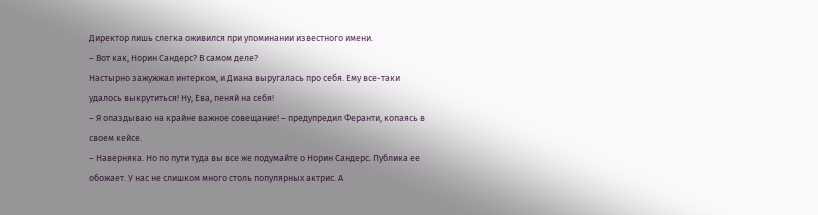Директор лишь слегка оживился при упоминании известного имени.
– Вот как, Норин Сандерс? В самом деле?
Настырно зажужжал интерком, и Диана выругалась про себя. Ему все-таки удалось выкрутиться! Ну, Ева, пеняй на себя!
– Я опаздываю на крайне важное совещание! – предупредил Феранти, копаясь в своем кейсе.
– Наверняка. Но по пути туда вы все же подумайте о Норин Сандерс. Публика ее обожает. У нас не слишком много столь популярных актрис. А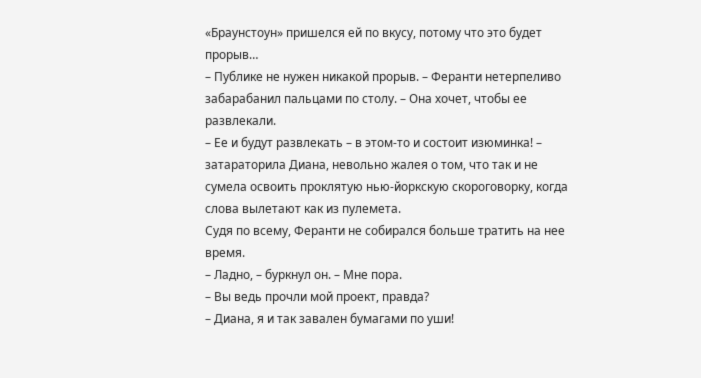«Браунстоун» пришелся ей по вкусу, потому что это будет прорыв…
– Публике не нужен никакой прорыв. – Феранти нетерпеливо забарабанил пальцами по столу. – Она хочет, чтобы ее развлекали.
– Ее и будут развлекать – в этом-то и состоит изюминка! – затараторила Диана, невольно жалея о том, что так и не сумела освоить проклятую нью-йоркскую скороговорку, когда слова вылетают как из пулемета.
Судя по всему, Феранти не собирался больше тратить на нее время.
– Ладно, – буркнул он. – Мне пора.
– Вы ведь прочли мой проект, правда?
– Диана, я и так завален бумагами по уши!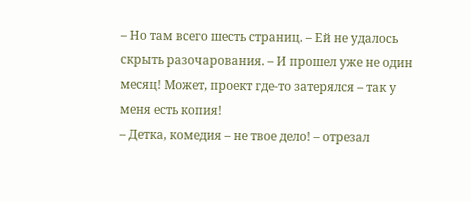– Но там всего шесть страниц. – Ей не удалось скрыть разочарования. – И прошел уже не один месяц! Может, проект где-то затерялся – так у меня есть копия!
– Детка, комедия – не твое дело! – отрезал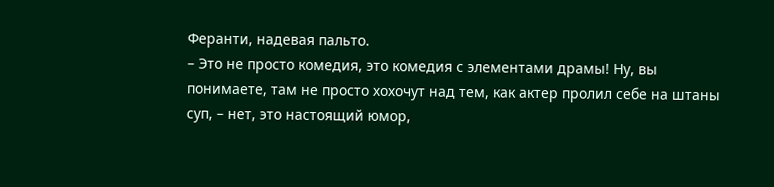Феранти, надевая пальто.
– Это не просто комедия, это комедия с элементами драмы! Ну, вы понимаете, там не просто хохочут над тем, как актер пролил себе на штаны суп, – нет, это настоящий юмор,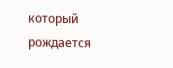который рождается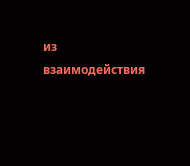из взаимодействия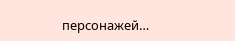персонажей…